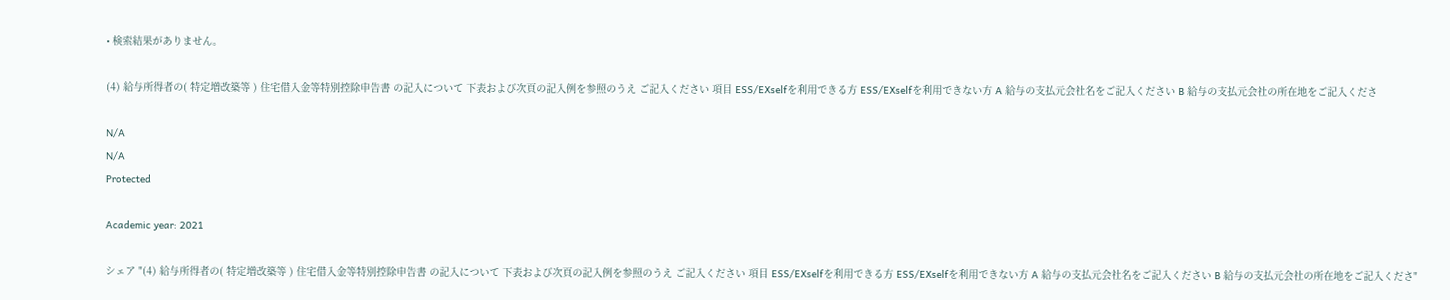• 検索結果がありません。

(4) 給与所得者の( 特定増改築等 ) 住宅借入金等特別控除申告書 の記入について 下表および次頁の記入例を参照のうえ ご記入ください 項目 ESS/EXselfを利用できる方 ESS/EXselfを利用できない方 A 給与の支払元会社名をご記入ください B 給与の支払元会社の所在地をご記入くださ

N/A
N/A
Protected

Academic year: 2021

シェア "(4) 給与所得者の( 特定増改築等 ) 住宅借入金等特別控除申告書 の記入について 下表および次頁の記入例を参照のうえ ご記入ください 項目 ESS/EXselfを利用できる方 ESS/EXselfを利用できない方 A 給与の支払元会社名をご記入ください B 給与の支払元会社の所在地をご記入くださ"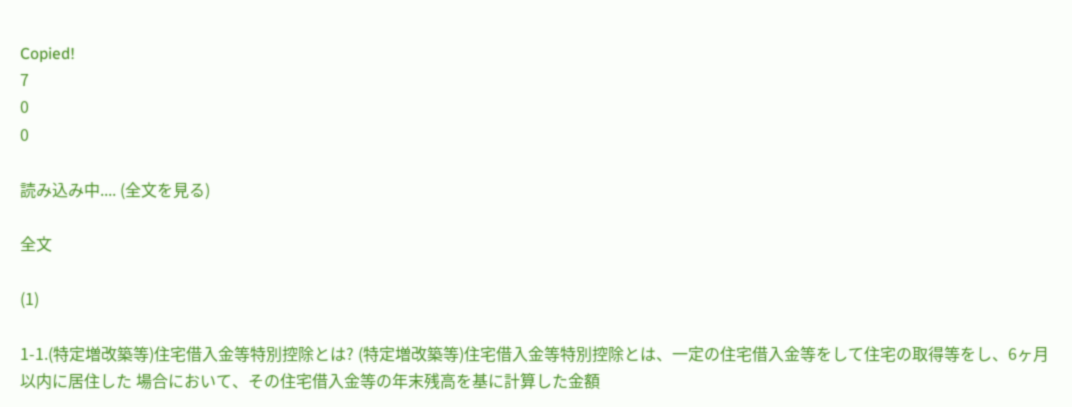Copied!
7
0
0

読み込み中.... (全文を見る)

全文

(1)

1-1.(特定増改築等)住宅借入金等特別控除とは? (特定増改築等)住宅借入金等特別控除とは、一定の住宅借入金等をして住宅の取得等をし、6ヶ月以内に居住した 場合において、その住宅借入金等の年末残高を基に計算した金額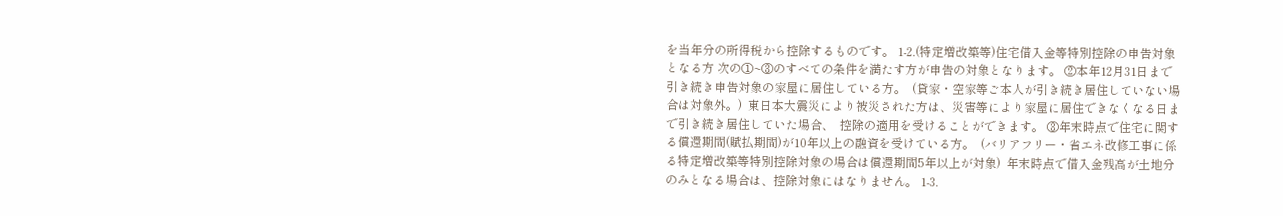を当年分の所得税から控除するものです。 1-2.(特定増改築等)住宅借入金等特別控除の申告対象となる方 次の①~③のすべての条件を満たす方が申告の対象となります。 ②本年12月31日まで引き続き申告対象の家屋に居住している方。  (貸家・空家等ご本人が引き続き居住していない場合は対象外。)  東日本大震災により被災された方は、災害等により家屋に居住できなくなる日まで引き続き居住していた場合、  控除の適用を受けることができます。 ③年末時点で住宅に関する償還期間(賦払期間)が10年以上の融資を受けている方。  (バリアフリー・省エネ改修工事に係る特定増改築等特別控除対象の場合は償還期間5年以上が対象)  年末時点で借入金残高が土地分のみとなる場合は、控除対象にはなりません。 1-3.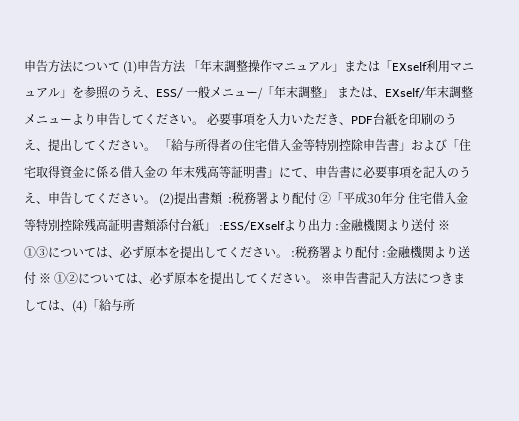申告方法について (1)申告方法 「年末調整操作マニュアル」または「EXself利用マニュアル」を参照のうえ、ESS/ 一般メニュー/「年末調整」 または、EXself/年末調整メニューより申告してください。 必要事項を入力いただき、PDF台紙を印刷のうえ、提出してください。 「給与所得者の住宅借入金等特別控除申告書」および「住宅取得資金に係る借入金の 年末残高等証明書」にて、申告書に必要事項を記入のうえ、申告してください。 (2)提出書類  :税務署より配付 ②「平成30年分 住宅借入金等特別控除残高証明書類添付台紙」 :ESS/EXselfより出力 :金融機関より送付 ※ ①③については、必ず原本を提出してください。 :税務署より配付 :金融機関より送付 ※ ①②については、必ず原本を提出してください。 ※申告書記入方法につきましては、(4)「給与所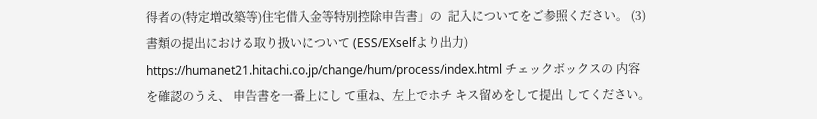得者の(特定増改築等)住宅借入金等特別控除申告書」の  記入についてをご参照ください。 (3)書類の提出における取り扱いについて (ESS/EXselfより出力) https://humanet21.hitachi.co.jp/change/hum/process/index.html チェックボックスの 内容を確認のうえ、 申告書を一番上にし て重ね、左上でホチ キス留めをして提出 してください。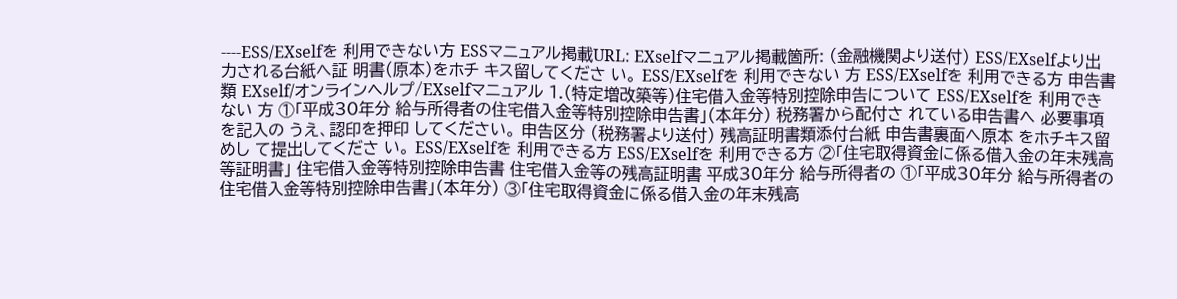----ESS/EXselfを 利用できない方 ESSマニュアル掲載URL: EXselfマニュアル掲載箇所: (金融機関より送付) ESS/EXselfより出 力される台紙へ証 明書(原本)をホチ キス留してくださ い。 ESS/EXselfを 利用できない 方 ESS/EXselfを 利用できる方 申告書類 EXself/オンラインヘルプ/EXselfマニュアル 1.(特定増改築等)住宅借入金等特別控除申告について ESS/EXselfを 利用できない 方 ①「平成30年分 給与所得者の住宅借入金等特別控除申告書」(本年分) 税務署から配付さ れている申告書へ 必要事項を記入の うえ、認印を押印 してください。 申告区分 (税務署より送付) 残高証明書類添付台紙 申告書裏面へ原本 をホチキス留めし て提出してくださ い。 ESS/EXselfを 利用できる方 ESS/EXselfを 利用できる方 ②「住宅取得資金に係る借入金の年末残高等証明書」 住宅借入金等特別控除申告書 住宅借入金等の残高証明書 平成30年分 給与所得者の ①「平成30年分 給与所得者の住宅借入金等特別控除申告書」(本年分) ③「住宅取得資金に係る借入金の年末残高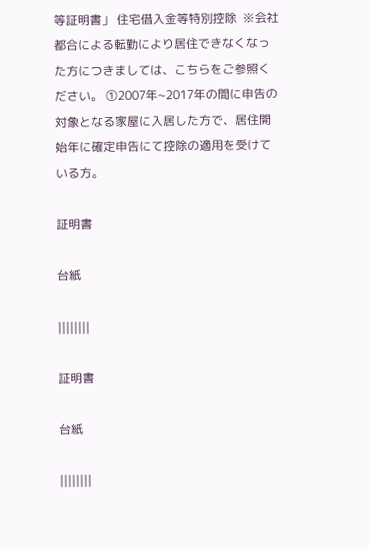等証明書」 住宅借入金等特別控除  ※会社都合による転勤により居住できなくなった方につきましては、こちらをご参照ください。 ①2007年~2017年の間に申告の対象となる家屋に入居した方で、居住開始年に確定申告にて控除の適用を受けている方。

証明書

台紙

||||||||

証明書

台紙

||||||||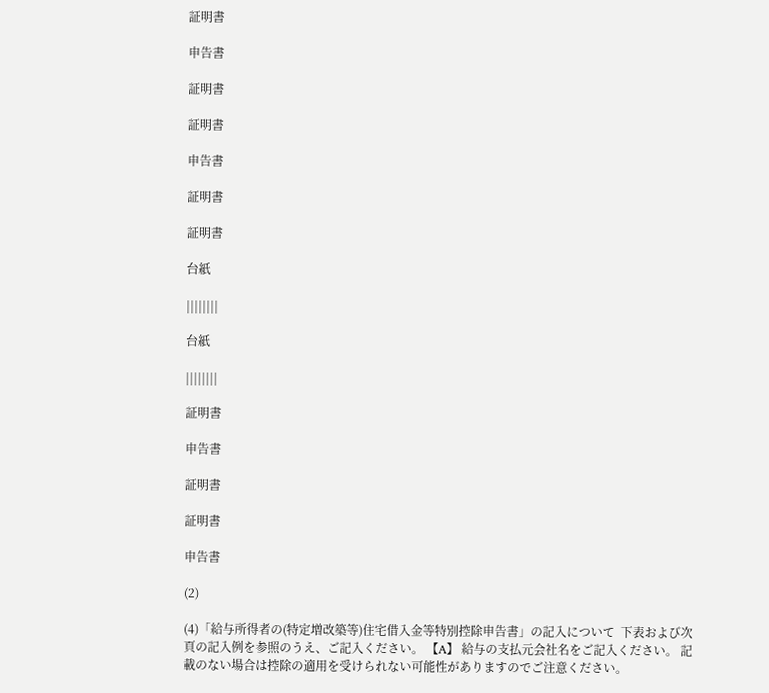証明書

申告書

証明書

証明書

申告書

証明書

証明書

台紙

||||||||

台紙

||||||||

証明書

申告書

証明書

証明書

申告書

(2)

(4)「給与所得者の(特定増改築等)住宅借入金等特別控除申告書」の記入について  下表および次頁の記入例を参照のうえ、ご記入ください。 【A】 給与の支払元会社名をご記入ください。 記載のない場合は控除の適用を受けられない可能性がありますのでご注意ください。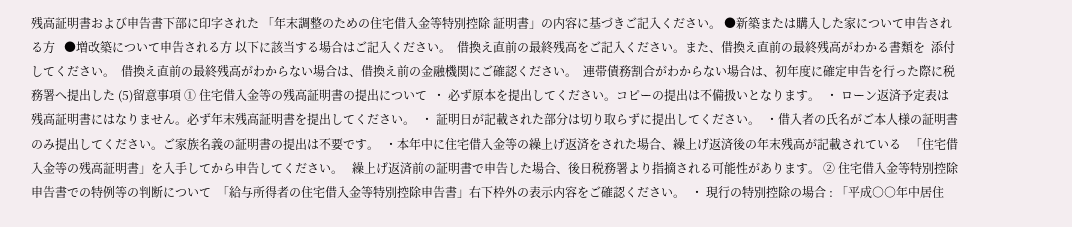残高証明書および申告書下部に印字された 「年末調整のための住宅借入金等特別控除 証明書」の内容に基づきご記入ください。 ●新築または購入した家について申告される方   ●増改築について申告される方 以下に該当する場合はご記入ください。  借換え直前の最終残高をご記入ください。また、借換え直前の最終残高がわかる書類を  添付してください。  借換え直前の最終残高がわからない場合は、借換え前の金融機関にご確認ください。  連帯債務割合がわからない場合は、初年度に確定申告を行った際に税務署へ提出した (5)留意事項 ① 住宅借入金等の残高証明書の提出について  ・ 必ず原本を提出してください。コピーの提出は不備扱いとなります。  ・ ローン返済予定表は残高証明書にはなりません。必ず年末残高証明書を提出してください。  ・ 証明日が記載された部分は切り取らずに提出してください。  ・借入者の氏名がご本人様の証明書のみ提出してください。ご家族名義の証明書の提出は不要です。  ・本年中に住宅借入金等の繰上げ返済をされた場合、繰上げ返済後の年末残高が記載されている   「住宅借入金等の残高証明書」を入手してから申告してください。   繰上げ返済前の証明書で申告した場合、後日税務署より指摘される可能性があります。 ② 住宅借入金等特別控除申告書での特例等の判断について  「給与所得者の住宅借入金等特別控除申告書」右下枠外の表示内容をご確認ください。  ・ 現行の特別控除の場合 : 「平成○○年中居住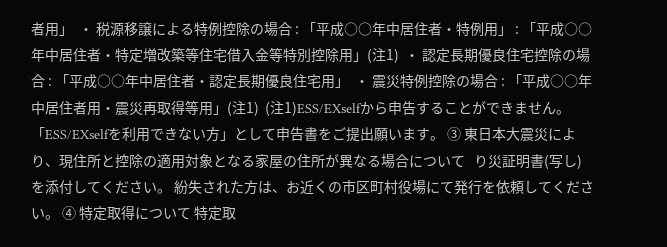者用」  ・ 税源移譲による特例控除の場合 : 「平成○○年中居住者・特例用」 : 「平成○○年中居住者・特定増改築等住宅借入金等特別控除用」(注1)  ・ 認定長期優良住宅控除の場合 : 「平成○○年中居住者・認定長期優良住宅用」  ・ 震災特例控除の場合 : 「平成○○年中居住者用・震災再取得等用」(注1)  (注1)ESS/EXselfから申告することができません。  「ESS/EXselfを利用できない方」として申告書をご提出願います。 ③ 東日本大震災により、現住所と控除の適用対象となる家屋の住所が異なる場合について   り災証明書(写し)を添付してください。 紛失された方は、お近くの市区町村役場にて発行を依頼してください。 ④ 特定取得について 特定取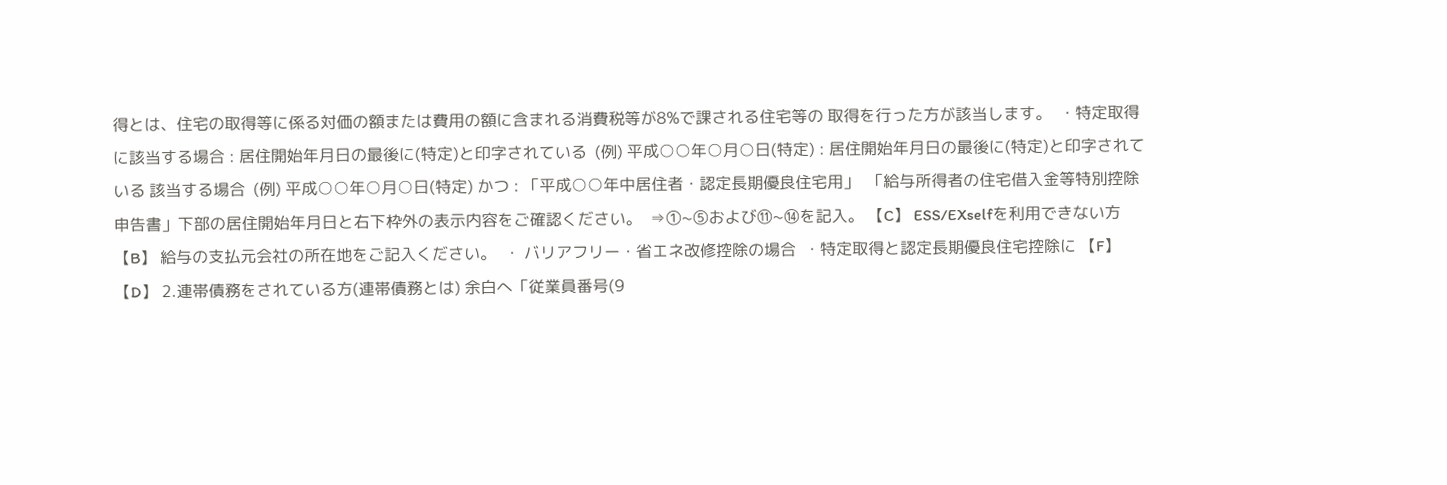得とは、住宅の取得等に係る対価の額または費用の額に含まれる消費税等が8%で課される住宅等の 取得を行った方が該当します。  ・特定取得に該当する場合 : 居住開始年月日の最後に(特定)と印字されている  (例) 平成○○年○月○日(特定) : 居住開始年月日の最後に(特定)と印字されている 該当する場合  (例) 平成○○年○月○日(特定) かつ : 「平成○○年中居住者・認定長期優良住宅用」  「給与所得者の住宅借入金等特別控除申告書」下部の居住開始年月日と右下枠外の表示内容をご確認ください。  ⇒①~⑤および⑪~⑭を記入。 【C】 ESS/EXselfを利用できない方 【B】 給与の支払元会社の所在地をご記入ください。  ・ バリアフリー・省エネ改修控除の場合  ・特定取得と認定長期優良住宅控除に 【F】 【D】 2.連帯債務をされている方(連帯債務とは) 余白へ「従業員番号(9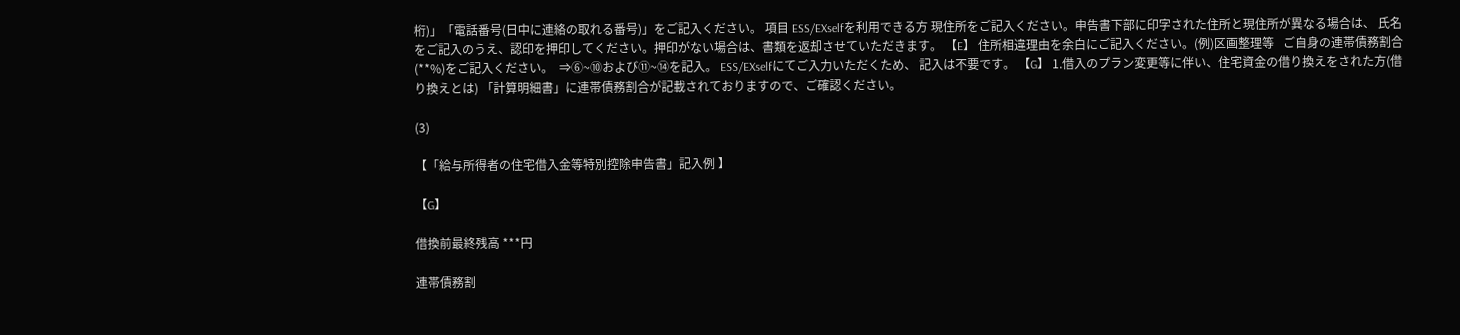桁)」「電話番号(日中に連絡の取れる番号)」をご記入ください。 項目 ESS/EXselfを利用できる方 現住所をご記入ください。申告書下部に印字された住所と現住所が異なる場合は、 氏名をご記入のうえ、認印を押印してください。押印がない場合は、書類を返却させていただきます。 【E】 住所相違理由を余白にご記入ください。(例)区画整理等   ご自身の連帯債務割合(**%)をご記入ください。  ⇒⑥~⑩および⑪~⑭を記入。 ESS/EXselfにてご入力いただくため、 記入は不要です。 【G】 1.借入のプラン変更等に伴い、住宅資金の借り換えをされた方(借り換えとは) 「計算明細書」に連帯債務割合が記載されておりますので、ご確認ください。

(3)

【「給与所得者の住宅借入金等特別控除申告書」記入例 】

【G】

借換前最終残高 ***円

連帯債務割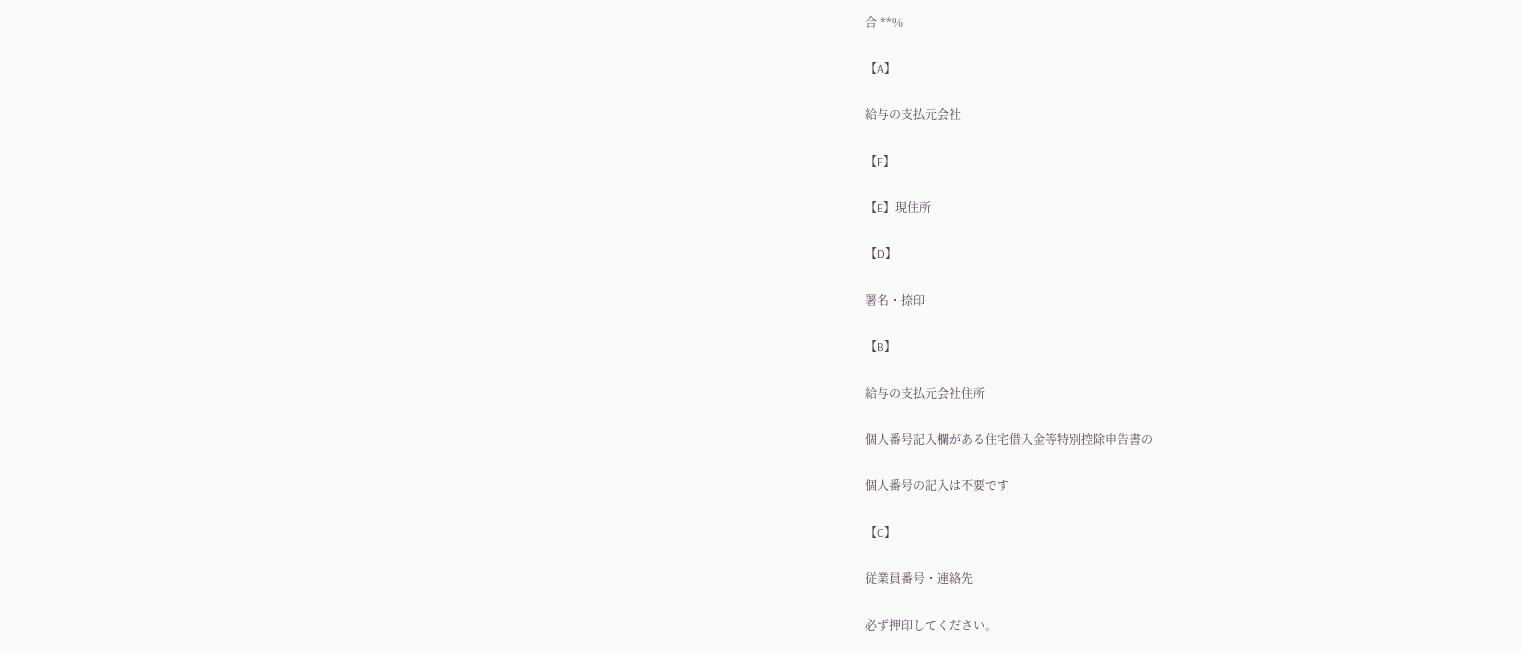合 **%

【A】

給与の支払元会社

【F】

【E】現住所

【D】

署名・捺印

【B】

給与の支払元会社住所

個人番号記入欄がある住宅借入金等特別控除申告書の

個人番号の記入は不要です

【C】

従業員番号・連絡先

必ず押印してください。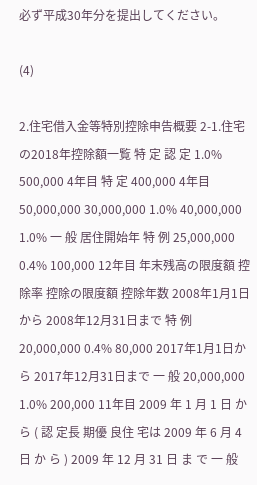必ず平成30年分を提出してください。

(4)

2.住宅借入金等特別控除申告概要 2-1.住宅の2018年控除額一覧 特 定 認 定 1.0% 500,000 4年目 特 定 400,000 4年目 50,000,000 30,000,000 1.0% 40,000,000 1.0% 一 般 居住開始年 特 例 25,000,000 0.4% 100,000 12年目 年末残高の限度額 控除率 控除の限度額 控除年数 2008年1月1日から 2008年12月31日まで 特 例 20,000,000 0.4% 80,000 2017年1月1日から 2017年12月31日まで 一 般 20,000,000 1.0% 200,000 11年目 2009 年 1 月 1 日 か ら ( 認 定長 期優 良住 宅は 2009 年 6 月 4 日 か ら ) 2009 年 12 月 31 日 ま で 一 般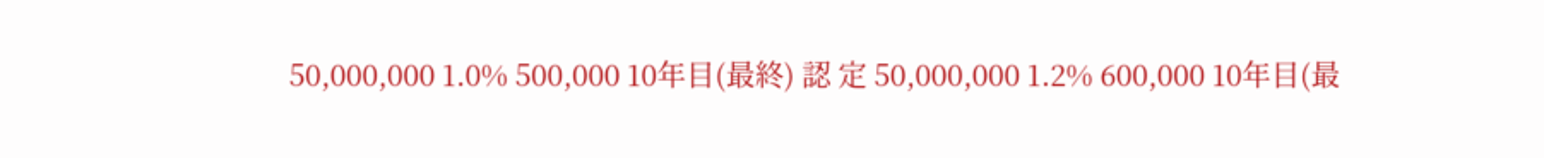50,000,000 1.0% 500,000 10年目(最終) 認 定 50,000,000 1.2% 600,000 10年目(最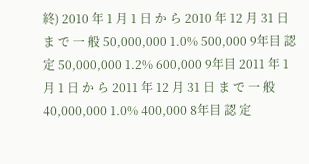終) 2010 年 1 月 1 日 か ら 2010 年 12 月 31 日 ま で 一 般 50,000,000 1.0% 500,000 9年目 認 定 50,000,000 1.2% 600,000 9年目 2011 年 1 月 1 日 か ら 2011 年 12 月 31 日 ま で 一 般 40,000,000 1.0% 400,000 8年目 認 定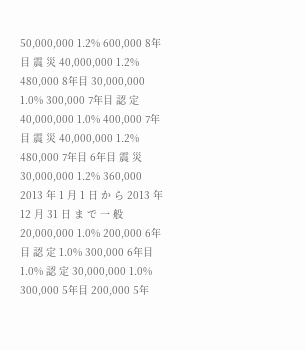50,000,000 1.2% 600,000 8年目 震 災 40,000,000 1.2% 480,000 8年目 30,000,000 1.0% 300,000 7年目 認 定 40,000,000 1.0% 400,000 7年目 震 災 40,000,000 1.2% 480,000 7年目 6年目 震 災 30,000,000 1.2% 360,000 2013 年 1 月 1 日 か ら 2013 年 12 月 31 日 ま で 一 般 20,000,000 1.0% 200,000 6年目 認 定 1.0% 300,000 6年目 1.0% 認 定 30,000,000 1.0% 300,000 5年目 200,000 5年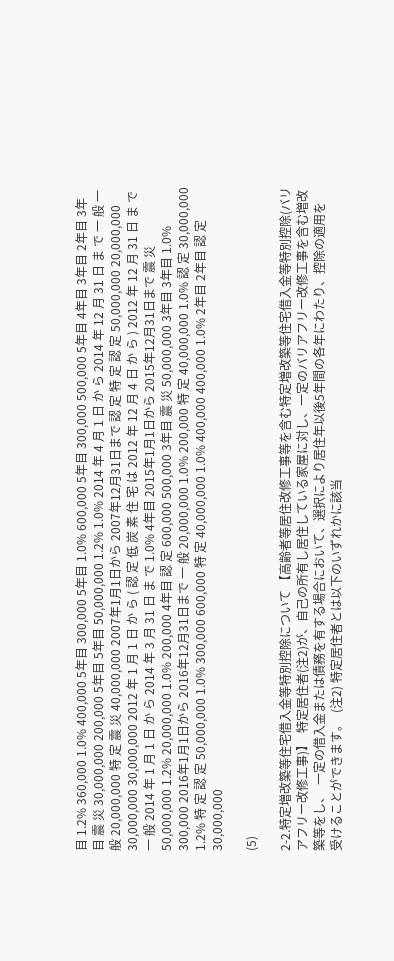目 1.2% 360,000 1.0% 400,000 5年目 300,000 5年目 1.0% 600,000 5年目 300,000 500,000 5年目 4年目 3年目 2年目 3年目 震 災 30,000,000 200,000 5年目 5年目 50,000,000 1.2% 1.0% 2014 年 4 月 1 日 か ら 2014 年 12 月 31 日 ま で 一 般 一 般 20,000,000 特 定 震 災 40,000,000 2007年1月1日から 2007年12月31日まで 認 定 特 定 認 定 50,000,000 20,000,000 30,000,000 30,000,000 2012 年 1 月 1 日 か ら ( 認 定 低 炭 素 住 宅 は 2012 年 12 月 4 日 か ら ) 2012 年 12 月 31 日 ま で 一 般 2014 年 1 月 1 日 か ら 2014 年 3 月 31 日 ま で 1.0% 4年目 2015年1月1日から 2015年12月31日まで 震 災 50,000,000 1.2% 20,000,000 1.0% 200,000 4年目 認 定 600,000 500,000 3年目 震 災 50,000,000 3年目 3年目 1.0% 300,000 2016年1月1日から 2016年12月31日まで 一 般 20,000,000 1.0% 200,000 特 定 40,000,000 1.0% 認 定 30,000,000 1.2% 特 定 認 定 50,000,000 1.0% 300,000 600,000 特 定 40,000,000 1.0% 400,000 400,000 1.0% 2年目 2年目 認 定 30,000,000

(5)

2-2.特定増改築等住宅借入金等特別控除について 【高齢者等居住改修工事等を含む特定増改築等住宅借入金等特別控除(バリアフリー改修工事)】  特定居住者(注2)が、自己の所有し居住している家屋に対し、一定のバリアフリー改修工事を含む増改築等をし、  一定の借入金または債務を有する場合において、選択により居住年以後5年間の各年にわたり、控除の適用を  受けることができます。  (注2) 特定居住者とは以下のいずれかに該当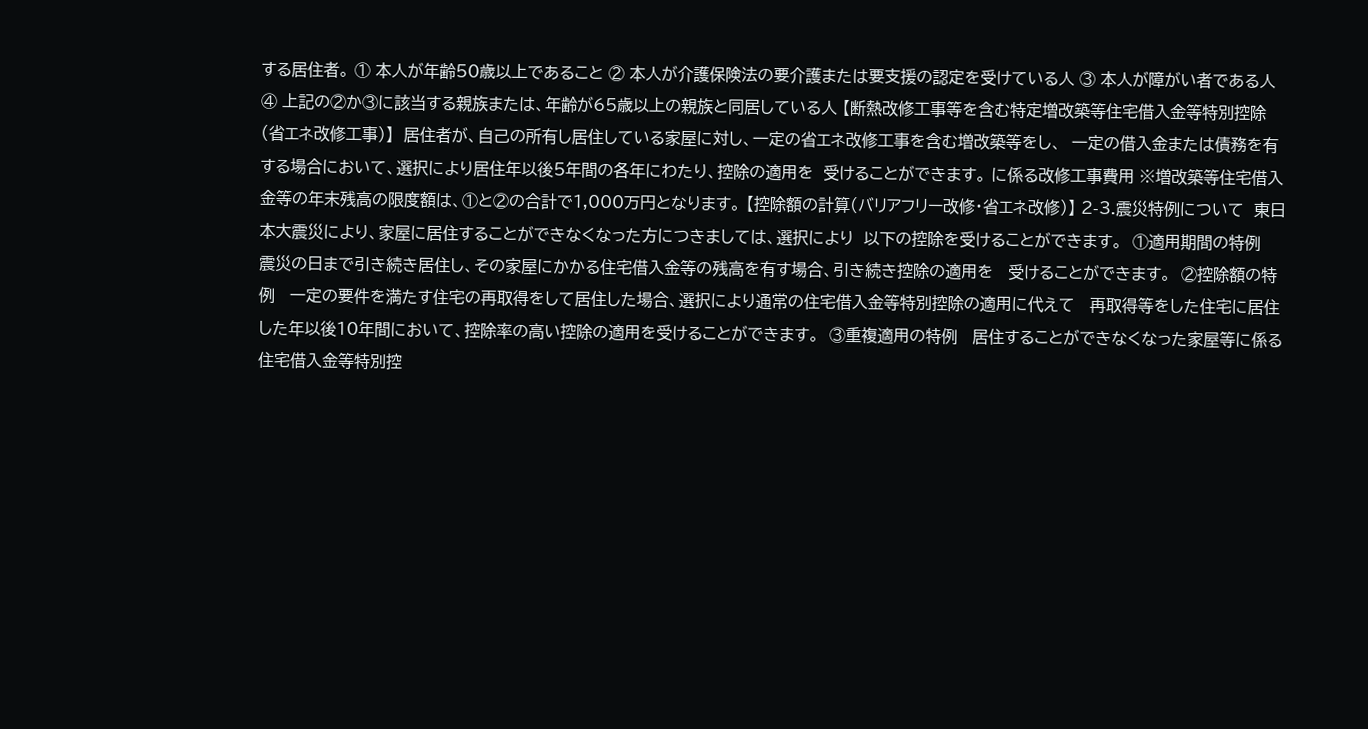する居住者。 ① 本人が年齢50歳以上であること ② 本人が介護保険法の要介護または要支援の認定を受けている人 ③ 本人が障がい者である人 ④ 上記の②か③に該当する親族または、年齢が65歳以上の親族と同居している人 【断熱改修工事等を含む特定増改築等住宅借入金等特別控除(省エネ改修工事)】  居住者が、自己の所有し居住している家屋に対し、一定の省エネ改修工事を含む増改築等をし、  一定の借入金または債務を有する場合において、選択により居住年以後5年間の各年にわたり、控除の適用を  受けることができます。 に係る改修工事費用 ※増改築等住宅借入金等の年末残高の限度額は、①と②の合計で1,000万円となります。 【控除額の計算(バリアフリー改修・省エネ改修)】 2-3.震災特例について  東日本大震災により、家屋に居住することができなくなった方につきましては、選択により  以下の控除を受けることができます。  ①適用期間の特例   震災の日まで引き続き居住し、その家屋にかかる住宅借入金等の残高を有す場合、引き続き控除の適用を   受けることができます。  ②控除額の特例   一定の要件を満たす住宅の再取得をして居住した場合、選択により通常の住宅借入金等特別控除の適用に代えて   再取得等をした住宅に居住した年以後10年間において、控除率の高い控除の適用を受けることができます。  ③重複適用の特例   居住することができなくなった家屋等に係る住宅借入金等特別控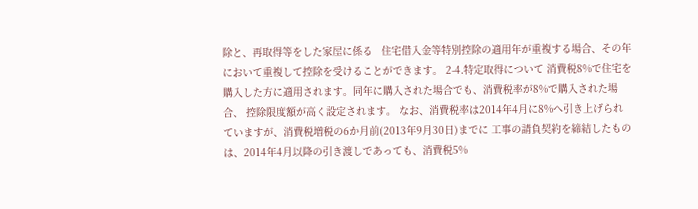除と、再取得等をした家屋に係る   住宅借入金等特別控除の適用年が重複する場合、その年において重複して控除を受けることができます。 2-4.特定取得について 消費税8%で住宅を購入した方に適用されます。同年に購入された場合でも、消費税率が8%で購入された場合、 控除限度額が高く設定されます。 なお、消費税率は2014年4月に8%へ引き上げられていますが、消費税増税の6か月前(2013年9月30日)までに 工事の請負契約を締結したものは、2014年4月以降の引き渡しであっても、消費税5%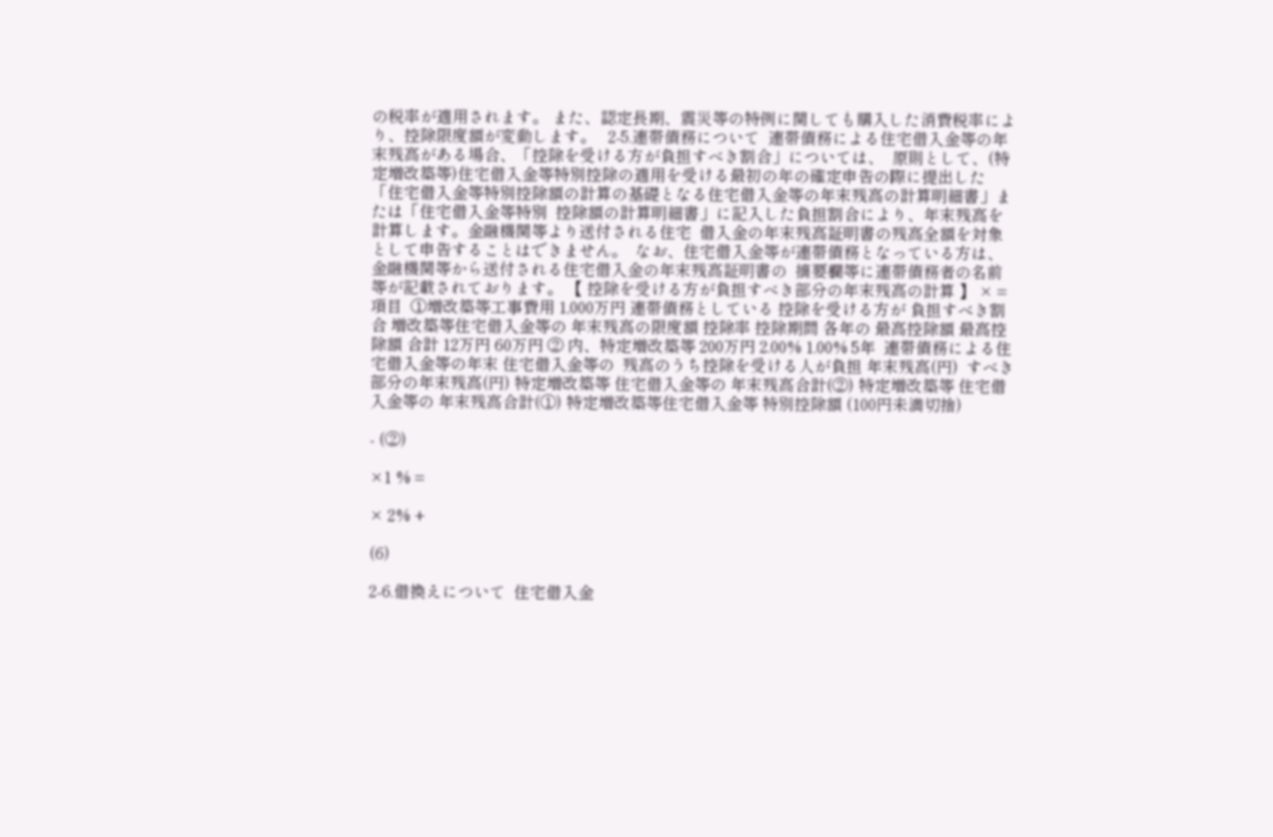の税率が適用されます。 また、認定長期、震災等の特例に関しても購入した消費税率により、控除限度額が変動します。   2-5.連帯債務について  連帯債務による住宅借入金等の年末残高がある場合、「控除を受ける方が負担すべき割合」については、  原則として、(特定増改築等)住宅借入金等特別控除の適用を受ける最初の年の確定申告の際に提出した  「住宅借入金等特別控除額の計算の基礎となる住宅借入金等の年末残高の計算明細書」または「住宅借入金等特別  控除額の計算明細書」に記入した負担割合により、年末残高を計算します。金融機関等より送付される住宅  借入金の年末残高証明書の残高全額を対象として申告することはできません。  なお、住宅借入金等が連帯債務となっている方は、金融機関等から送付される住宅借入金の年末残高証明書の  摘要欄等に連帯債務者の名前等が記載されております。 【 控除を受ける方が負担すべき部分の年末残高の計算 】 × = 項目  ①増改築等工事費用 1,000万円 連帯債務としている 控除を受ける方が 負担すべき割合 増改築等住宅借入金等の 年末残高の限度額 控除率 控除期間 各年の 最高控除額 最高控除額 合計 12万円 60万円 ② 内、特定増改築等 200万円 2.00% 1.00% 5年  連帯債務による住宅借入金等の年末 住宅借入金等の  残高のうち控除を受ける人が負担 年末残高(円)  すべき部分の年末残高(円) 特定増改築等 住宅借入金等の 年末残高合計(②) 特定増改築等 住宅借入金等の 年末残高合計(①) 特定増改築等住宅借入金等 特別控除額 (100円未満切捨)

- (②)

×1 % =

× 2% +

(6)

2-6.借換えについて  住宅借入金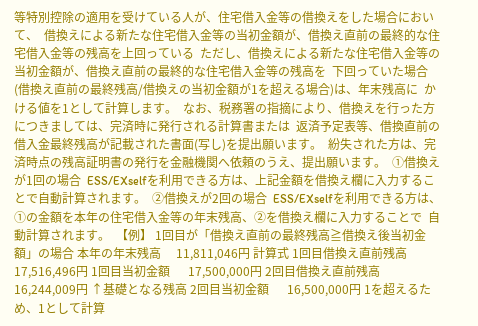等特別控除の適用を受けている人が、住宅借入金等の借換えをした場合において、  借換えによる新たな住宅借入金等の当初金額が、借換え直前の最終的な住宅借入金等の残高を上回っている  ただし、借換えによる新たな住宅借入金等の当初金額が、借換え直前の最終的な住宅借入金等の残高を  下回っていた場合(借換え直前の最終残高/借換えの当初金額が1を超える場合)は、年末残高に  かける値を1として計算します。  なお、税務署の指摘により、借換えを行った方につきましては、完済時に発行される計算書または  返済予定表等、借換直前の借入金最終残高が記載された書面(写し)を提出願います。  紛失された方は、完済時点の残高証明書の発行を金融機関へ依頼のうえ、提出願います。  ①借換えが1回の場合  ESS/EXselfを利用できる方は、上記金額を借換え欄に入力することで自動計算されます。  ②借換えが2回の場合  ESS/EXselfを利用できる方は、①の金額を本年の住宅借入金等の年末残高、②を借換え欄に入力することで  自動計算されます。  【例】 1回目が「借換え直前の最終残高≧借換え後当初金額」の場合 本年の年末残高     11,811,046円 計算式 1回目借換え直前残高   17,516,496円 1回目当初金額      17,500,000円 2回目借換え直前残高   16,244,009円 ↑基礎となる残高 2回目当初金額      16,500,000円 1を超えるため、1として計算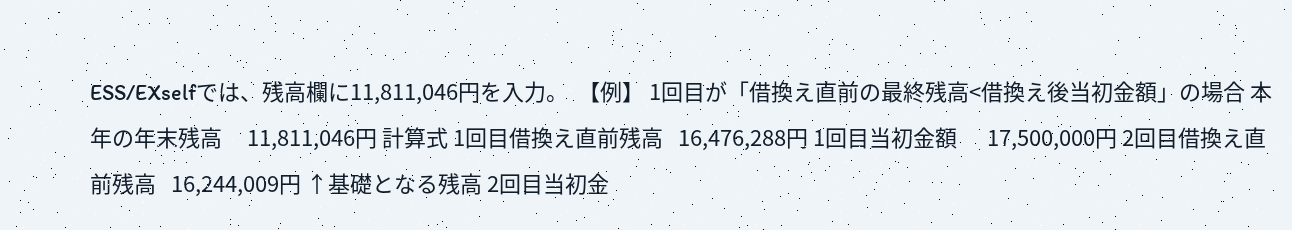ESS/EXselfでは、残高欄に11,811,046円を入力。  【例】 1回目が「借換え直前の最終残高<借換え後当初金額」の場合 本年の年末残高     11,811,046円 計算式 1回目借換え直前残高   16,476,288円 1回目当初金額      17,500,000円 2回目借換え直前残高   16,244,009円 ↑基礎となる残高 2回目当初金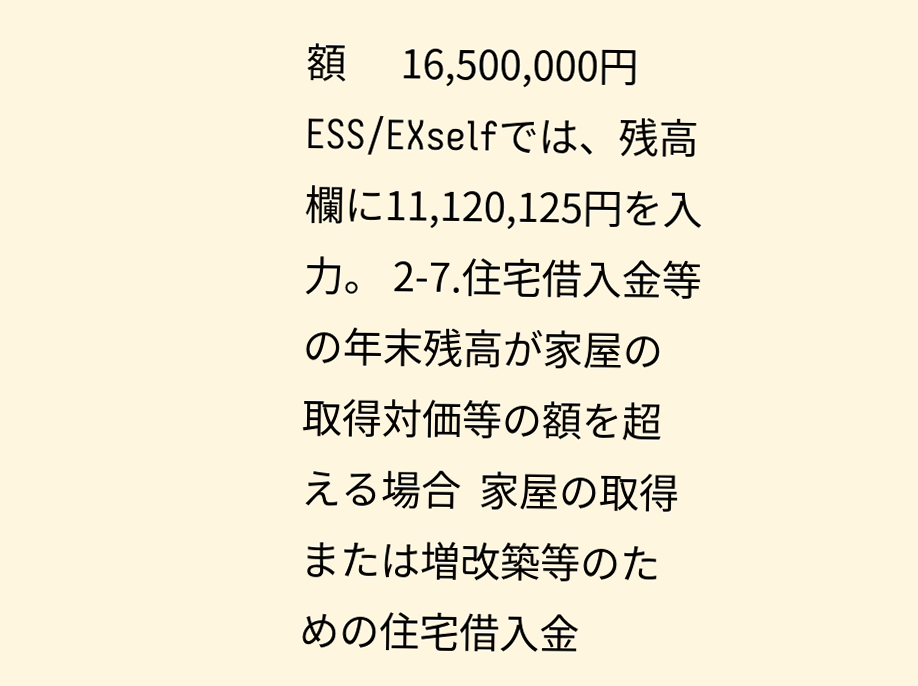額      16,500,000円 ESS/EXselfでは、残高欄に11,120,125円を入力。 2-7.住宅借入金等の年末残高が家屋の取得対価等の額を超える場合  家屋の取得または増改築等のための住宅借入金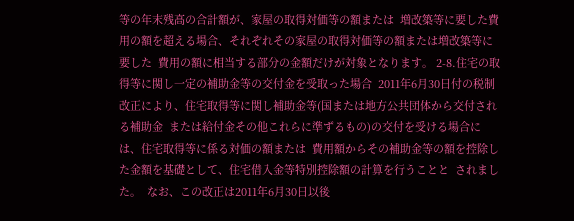等の年末残高の合計額が、家屋の取得対価等の額または  増改築等に要した費用の額を超える場合、それぞれその家屋の取得対価等の額または増改築等に要した  費用の額に相当する部分の金額だけが対象となります。 2-8.住宅の取得等に関し一定の補助金等の交付金を受取った場合  2011年6月30日付の税制改正により、住宅取得等に関し補助金等(国または地方公共団体から交付される補助金  または給付金その他これらに準ずるもの)の交付を受ける場合には、住宅取得等に係る対価の額または  費用額からその補助金等の額を控除した金額を基礎として、住宅借入金等特別控除額の計算を行うことと  されました。  なお、この改正は2011年6月30日以後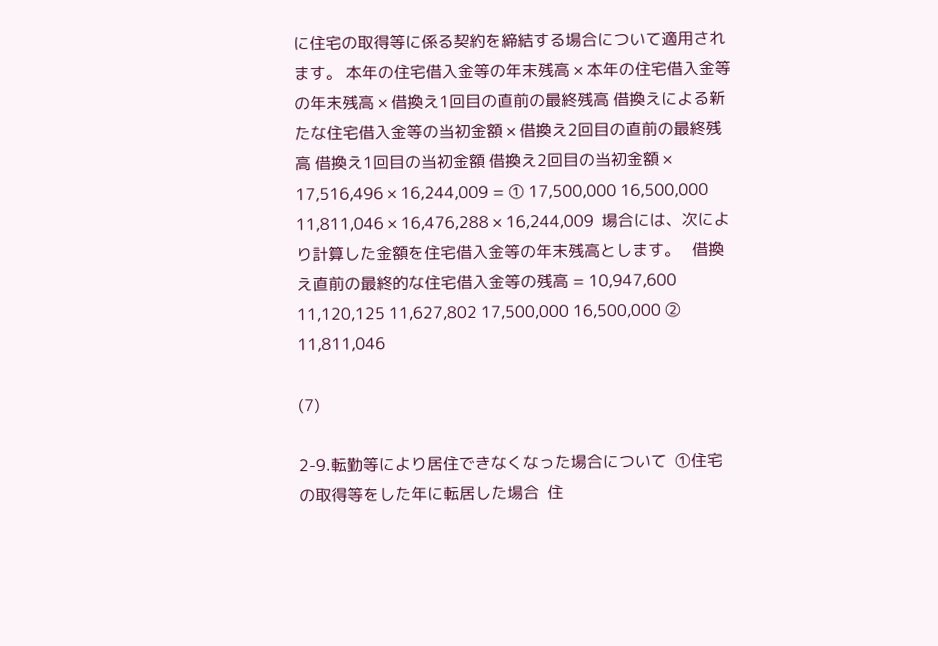に住宅の取得等に係る契約を締結する場合について適用されます。 本年の住宅借入金等の年末残高 × 本年の住宅借入金等の年末残高 × 借換え1回目の直前の最終残高 借換えによる新たな住宅借入金等の当初金額 × 借換え2回目の直前の最終残高 借換え1回目の当初金額 借換え2回目の当初金額 × 17,516,496 × 16,244,009 = ① 17,500,000 16,500,000 11,811,046 × 16,476,288 × 16,244,009  場合には、次により計算した金額を住宅借入金等の年末残高とします。   借換え直前の最終的な住宅借入金等の残高 = 10,947,600 11,120,125 11,627,802 17,500,000 16,500,000 ② 11,811,046

(7)

2-9.転勤等により居住できなくなった場合について  ①住宅の取得等をした年に転居した場合  住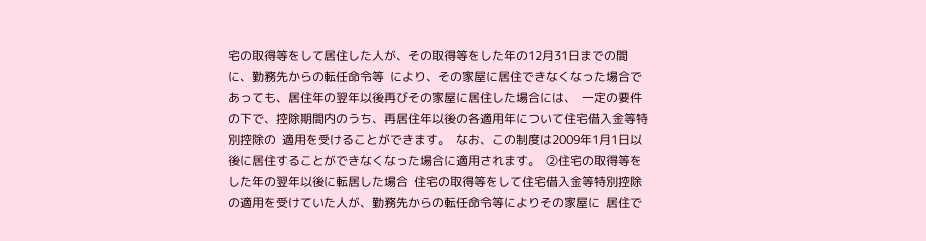宅の取得等をして居住した人が、その取得等をした年の12月31日までの間に、勤務先からの転任命令等  により、その家屋に居住できなくなった場合であっても、居住年の翌年以後再びその家屋に居住した場合には、  一定の要件の下で、控除期間内のうち、再居住年以後の各適用年について住宅借入金等特別控除の  適用を受けることができます。  なお、この制度は2009年1月1日以後に居住することができなくなった場合に適用されます。  ②住宅の取得等をした年の翌年以後に転居した場合  住宅の取得等をして住宅借入金等特別控除の適用を受けていた人が、勤務先からの転任命令等によりその家屋に  居住で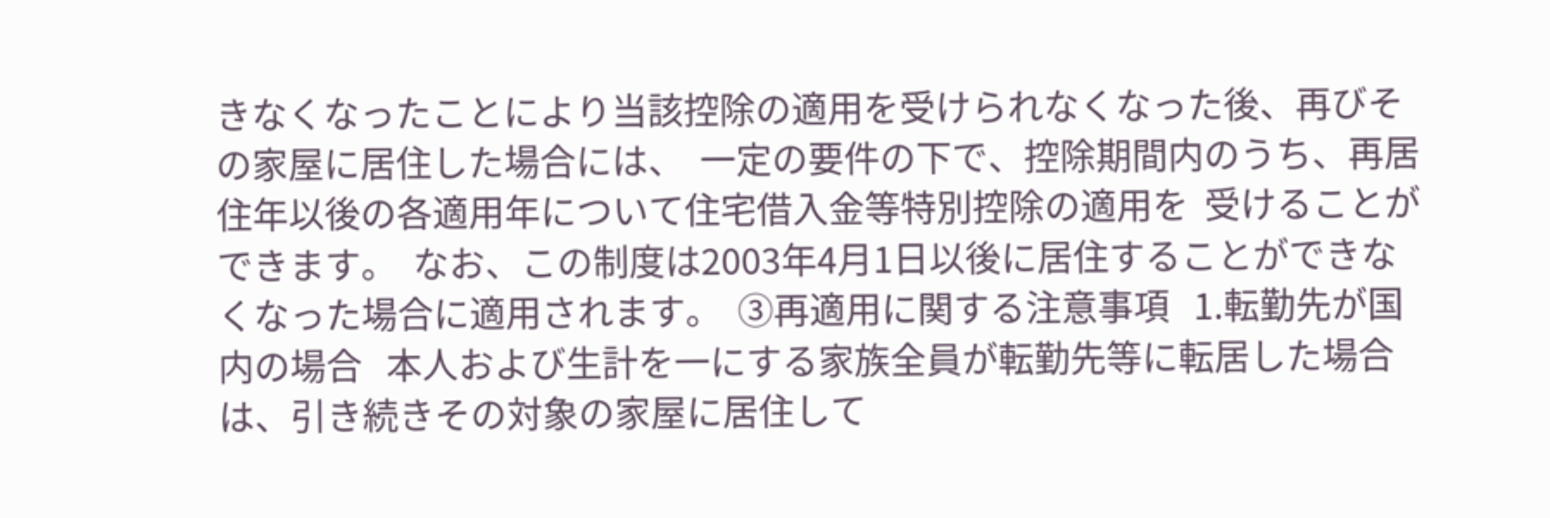きなくなったことにより当該控除の適用を受けられなくなった後、再びその家屋に居住した場合には、  一定の要件の下で、控除期間内のうち、再居住年以後の各適用年について住宅借入金等特別控除の適用を  受けることができます。  なお、この制度は2003年4月1日以後に居住することができなくなった場合に適用されます。  ③再適用に関する注意事項   1.転勤先が国内の場合   本人および生計を一にする家族全員が転勤先等に転居した場合は、引き続きその対象の家屋に居住して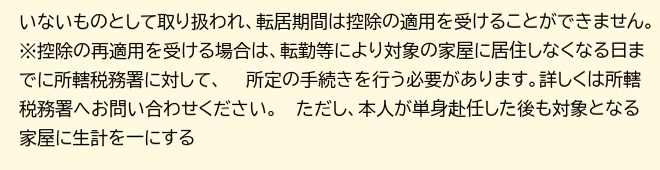いないものとして取り扱われ、転居期間は控除の適用を受けることができません。   ※控除の再適用を受ける場合は、転勤等により対象の家屋に居住しなくなる日までに所轄税務署に対して、    所定の手続きを行う必要があります。詳しくは所轄税務署へお問い合わせください。   ただし、本人が単身赴任した後も対象となる家屋に生計を一にする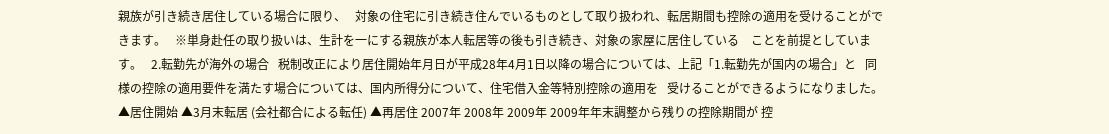親族が引き続き居住している場合に限り、   対象の住宅に引き続き住んでいるものとして取り扱われ、転居期間も控除の適用を受けることができます。   ※単身赴任の取り扱いは、生計を一にする親族が本人転居等の後も引き続き、対象の家屋に居住している    ことを前提としています。   2.転勤先が海外の場合   税制改正により居住開始年月日が平成28年4月1日以降の場合については、上記「1.転勤先が国内の場合」と   同様の控除の適用要件を満たす場合については、国内所得分について、住宅借入金等特別控除の適用を   受けることができるようになりました。 ▲居住開始 ▲3月末転居 (会社都合による転任) ▲再居住 2007年 2008年 2009年 2009年年末調整から残りの控除期間が 控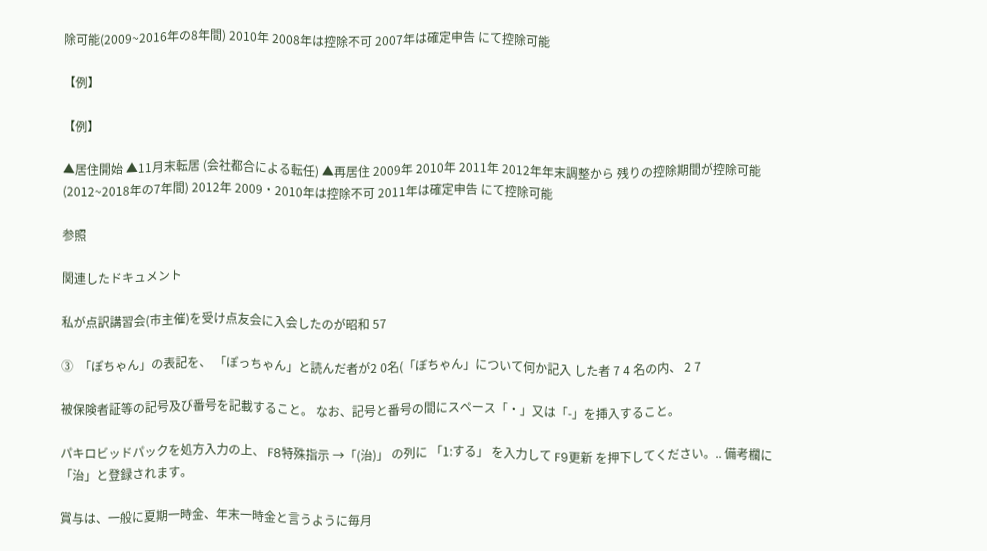除可能(2009~2016年の8年間) 2010年 2008年は控除不可 2007年は確定申告 にて控除可能

【例】

【例】

▲居住開始 ▲11月末転居 (会社都合による転任) ▲再居住 2009年 2010年 2011年 2012年年末調整から 残りの控除期間が控除可能 (2012~2018年の7年間) 2012年 2009・2010年は控除不可 2011年は確定申告 にて控除可能

参照

関連したドキュメント

私が点訳講習会(市主催)を受け点友会に入会したのが昭和 57

③  「ぽちゃん」の表記を、 「ぽっちゃん」と読んだ者が2 0名(「ぼちゃん」について何か記入 した者 7 4 名の内、 2 7

被保険者証等の記号及び番号を記載すること。 なお、記号と番号の間にスペース「・」又は「-」を挿入すること。

パキロビッドパックを処方入力の上、 F8特殊指示 →「(治)」 の列に 「1:する」 を入力して F9更新 を押下してください。.. 備考欄に「治」と登録されます。

賞与は、一般に夏期一時金、年末一時金と言うように毎月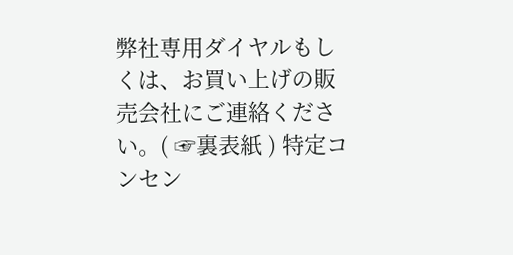弊社専用ダイヤルもしくは、お買い上げの販 売会社にご連絡ください。( ☞裏表紙 ) 特定コンセン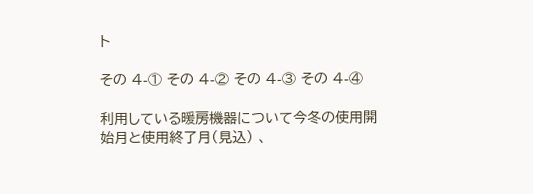ト

その 4-① その 4-② その 4-③ その 4-④

利用している暖房機器について今冬の使用開始月と使用終了月(見込) 、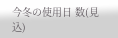今冬の使用日 数(見込)